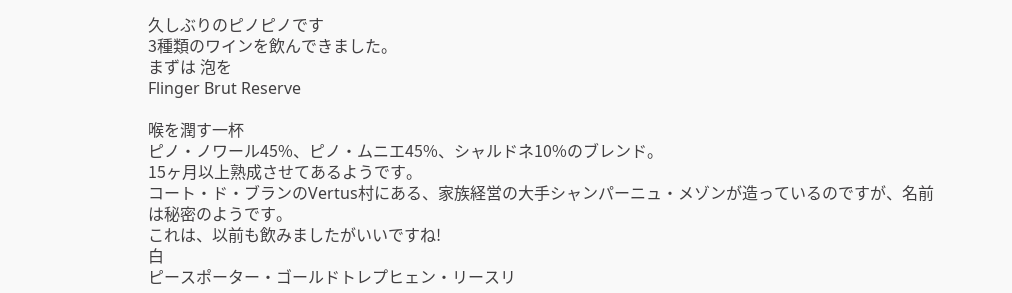久しぶりのピノピノです
3種類のワインを飲んできました。
まずは 泡を
Flinger Brut Reserve

喉を潤す一杯
ピノ・ノワール45%、ピノ・ムニエ45%、シャルドネ10%のブレンド。
15ヶ月以上熟成させてあるようです。
コート・ド・ブランのVertus村にある、家族経営の大手シャンパーニュ・メゾンが造っているのですが、名前は秘密のようです。
これは、以前も飲みましたがいいですね!
白
ピースポーター・ゴールドトレプヒェン・リースリ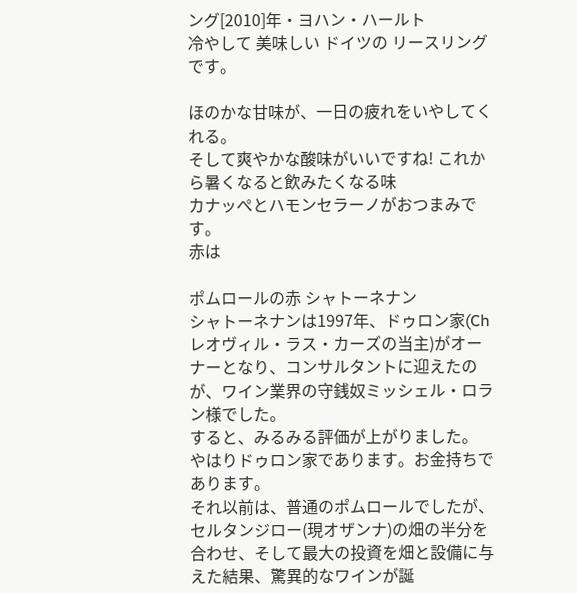ング[2010]年・ヨハン・ハールト
冷やして 美味しい ドイツの リースリングです。

ほのかな甘味が、一日の疲れをいやしてくれる。
そして爽やかな酸味がいいですね! これから暑くなると飲みたくなる味
カナッぺとハモンセラーノがおつまみです。
赤は

ポムロールの赤 シャトーネナン
シャトーネナンは1997年、ドゥロン家(Chレオヴィル・ラス・カーズの当主)がオーナーとなり、コンサルタントに迎えたのが、ワイン業界の守銭奴ミッシェル・ロラン様でした。
すると、みるみる評価が上がりました。
やはりドゥロン家であります。お金持ちであります。
それ以前は、普通のポムロールでしたが、セルタンジロー(現オザンナ)の畑の半分を合わせ、そして最大の投資を畑と設備に与えた結果、驚異的なワインが誕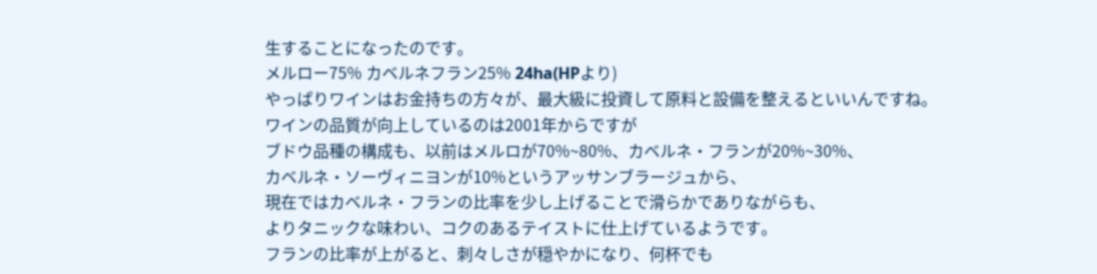生することになったのです。
メルロー75% カベルネフラン25% 24ha(HPより)
やっぱりワインはお金持ちの方々が、最大級に投資して原料と設備を整えるといいんですね。
ワインの品質が向上しているのは2001年からですが
ブドウ品種の構成も、以前はメルロが70%~80%、カベルネ・フランが20%~30%、
カベルネ・ソーヴィニヨンが10%というアッサンブラージュから、
現在ではカベルネ・フランの比率を少し上げることで滑らかでありながらも、
よりタニックな味わい、コクのあるテイストに仕上げているようです。
フランの比率が上がると、刺々しさが穏やかになり、何杯でも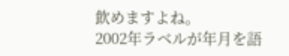飲めますよね。
2002年ラベルが年月を語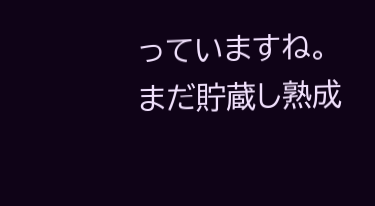っていますね。
まだ貯蔵し熟成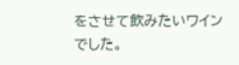をさせて飲みたいワインでした。